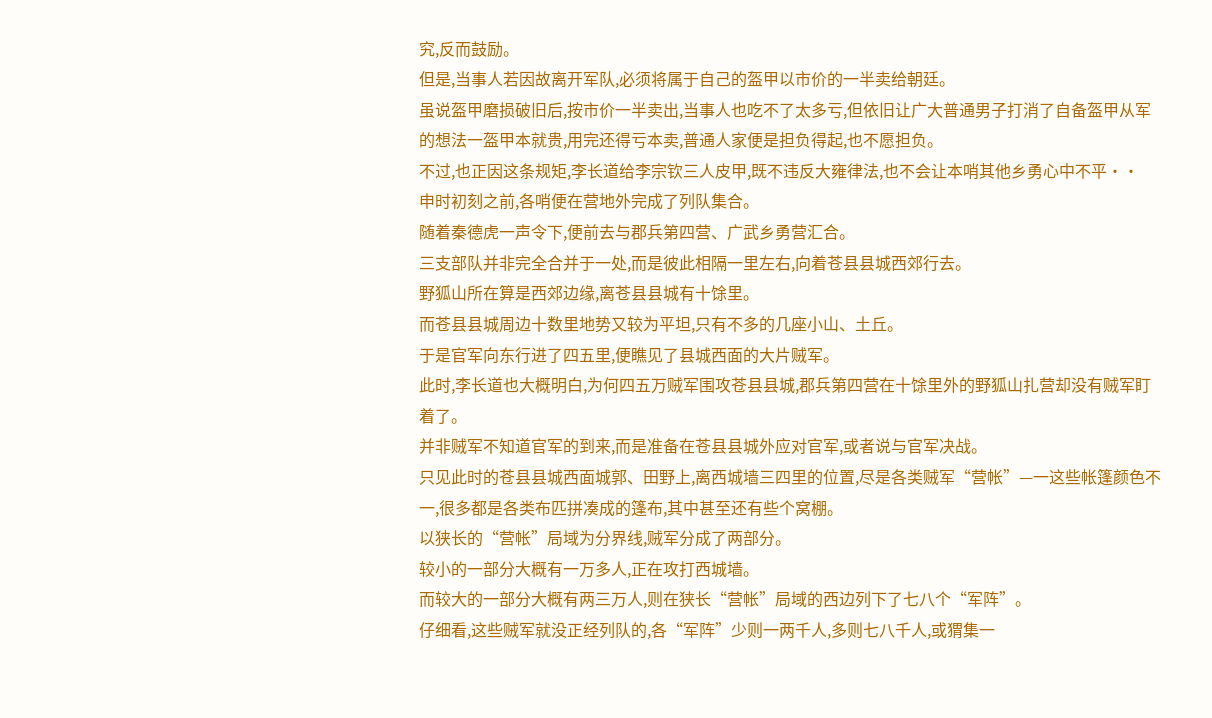究,反而鼓励。
但是,当事人若因故离开军队,必须将属于自己的盔甲以市价的一半卖给朝廷。
虽说盔甲磨损破旧后,按市价一半卖出,当事人也吃不了太多亏,但依旧让广大普通男子打消了自备盔甲从军的想法一盔甲本就贵,用完还得亏本卖,普通人家便是担负得起,也不愿担负。
不过,也正因这条规矩,李长道给李宗钦三人皮甲,既不违反大雍律法,也不会让本哨其他乡勇心中不平··
申时初刻之前,各哨便在营地外完成了列队集合。
随着秦德虎一声令下,便前去与郡兵第四营、广武乡勇营汇合。
三支部队并非完全合并于一处,而是彼此相隔一里左右,向着苍县县城西郊行去。
野狐山所在算是西郊边缘,离苍县县城有十馀里。
而苍县县城周边十数里地势又较为平坦,只有不多的几座小山、土丘。
于是官军向东行进了四五里,便瞧见了县城西面的大片贼军。
此时,李长道也大概明白,为何四五万贼军围攻苍县县城,郡兵第四营在十馀里外的野狐山扎营却没有贼军盯着了。
并非贼军不知道官军的到来,而是准备在苍县县城外应对官军,或者说与官军决战。
只见此时的苍县县城西面城郭、田野上,离西城墙三四里的位置,尽是各类贼军“营帐”—一这些帐篷颜色不一,很多都是各类布匹拼凑成的篷布,其中甚至还有些个窝棚。
以狭长的“营帐”局域为分界线,贼军分成了两部分。
较小的一部分大概有一万多人,正在攻打西城墙。
而较大的一部分大概有两三万人,则在狭长“营帐”局域的西边列下了七八个“军阵”。
仔细看,这些贼军就没正经列队的,各“军阵”少则一两千人,多则七八千人,或猬集一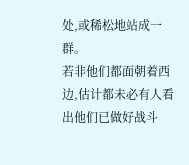处,或稀松地站成一群。
若非他们都面朝着西边,估计都未必有人看出他们已做好战斗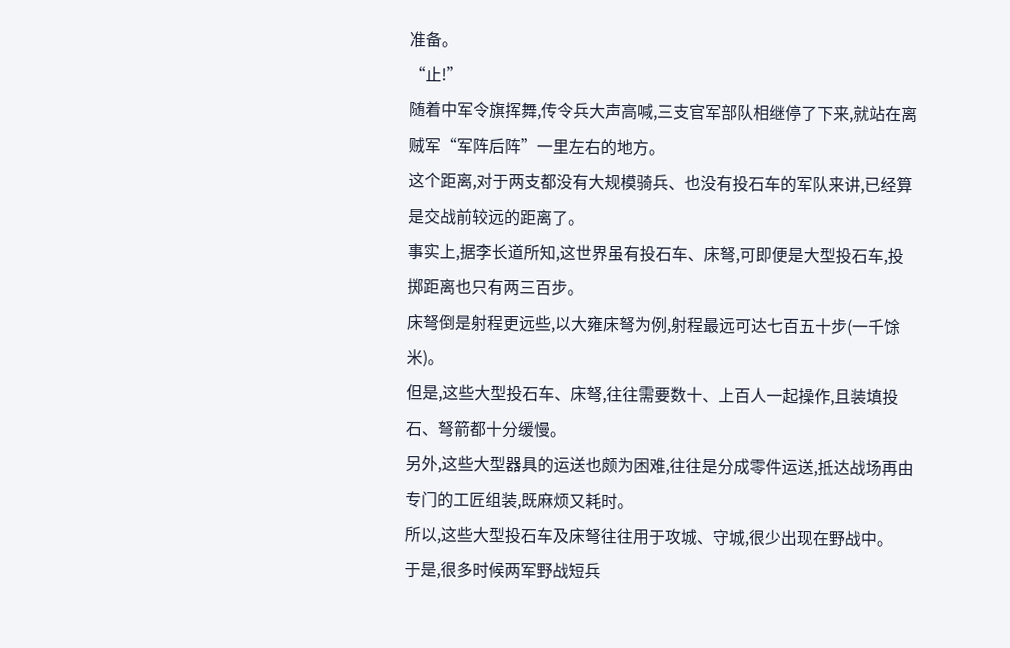准备。
“止!”
随着中军令旗挥舞,传令兵大声高喊,三支官军部队相继停了下来,就站在离贼军“军阵后阵”一里左右的地方。
这个距离,对于两支都没有大规模骑兵、也没有投石车的军队来讲,已经算是交战前较远的距离了。
事实上,据李长道所知,这世界虽有投石车、床弩,可即便是大型投石车,投掷距离也只有两三百步。
床弩倒是射程更远些,以大雍床弩为例,射程最远可达七百五十步(一千馀米)。
但是,这些大型投石车、床弩,往往需要数十、上百人一起操作,且装填投石、弩箭都十分缓慢。
另外,这些大型器具的运送也颇为困难,往往是分成零件运送,抵达战场再由专门的工匠组装,既麻烦又耗时。
所以,这些大型投石车及床弩往往用于攻城、守城,很少出现在野战中。
于是,很多时候两军野战短兵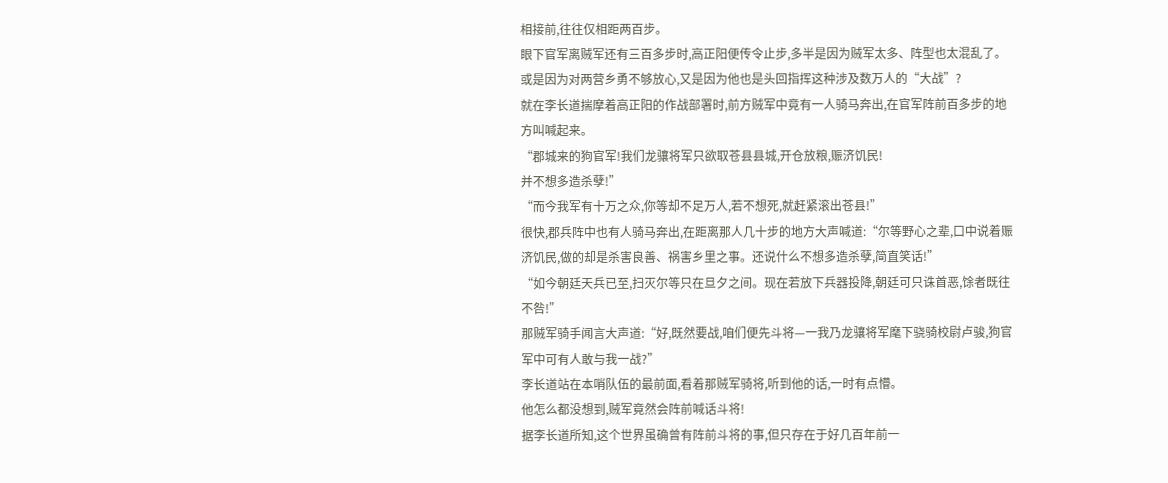相接前,往往仅相距两百步。
眼下官军离贼军还有三百多步时,高正阳便传令止步,多半是因为贼军太多、阵型也太混乱了。
或是因为对两营乡勇不够放心,又是因为他也是头回指挥这种涉及数万人的“大战”?
就在李长道揣摩着高正阳的作战部署时,前方贼军中竟有一人骑马奔出,在官军阵前百多步的地方叫喊起来。
“郡城来的狗官军!我们龙骧将军只欲取苍县县城,开仓放粮,赈济饥民!
并不想多造杀孽!”
“而今我军有十万之众,你等却不足万人,若不想死,就赶紧滚出苍县!”
很快,郡兵阵中也有人骑马奔出,在距离那人几十步的地方大声喊道:“尔等野心之辈,口中说着赈济饥民,做的却是杀害良善、祸害乡里之事。还说什么不想多造杀孽,简直笑话!”
“如今朝廷天兵已至,扫灭尔等只在旦夕之间。现在若放下兵器投降,朝廷可只诛首恶,馀者既往不咎!”
那贼军骑手闻言大声道:“好,既然要战,咱们便先斗将—一我乃龙骧将军麾下骁骑校尉卢骏,狗官军中可有人敢与我一战?”
李长道站在本哨队伍的最前面,看着那贼军骑将,听到他的话,一时有点懵。
他怎么都没想到,贼军竟然会阵前喊话斗将!
据李长道所知,这个世界虽确曾有阵前斗将的事,但只存在于好几百年前一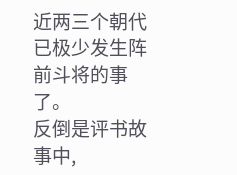近两三个朝代已极少发生阵前斗将的事了。
反倒是评书故事中,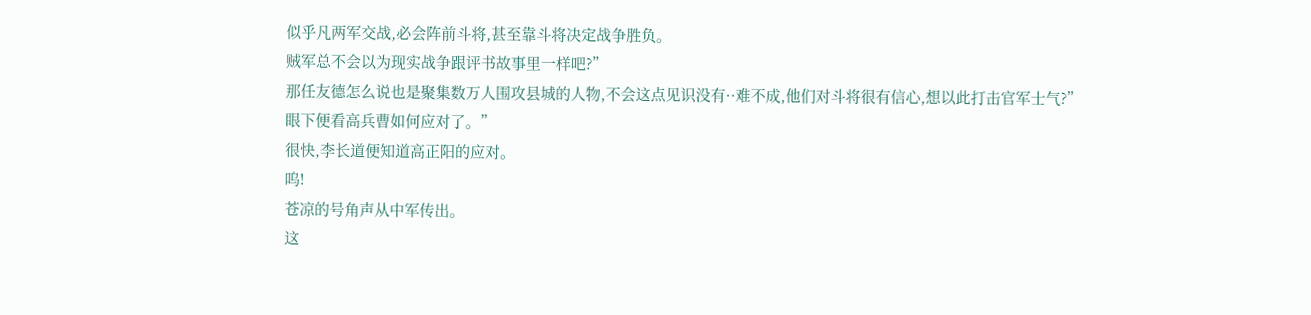似乎凡两军交战,必会阵前斗将,甚至靠斗将决定战争胜负。
贼军总不会以为现实战争跟评书故事里一样吧?”
那任友德怎么说也是聚集数万人围攻县城的人物,不会这点见识没有··难不成,他们对斗将很有信心,想以此打击官军士气?”
眼下便看高兵曹如何应对了。”
很快,李长道便知道高正阳的应对。
呜!
苍凉的号角声从中军传出。
这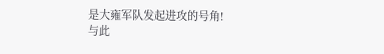是大雍军队发起进攻的号角!
与此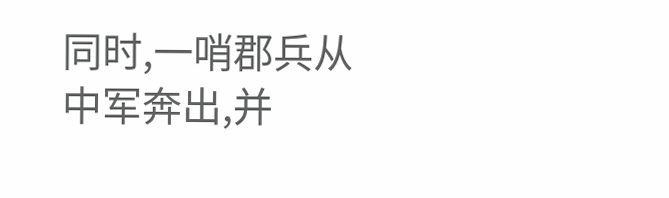同时,一哨郡兵从中军奔出,并